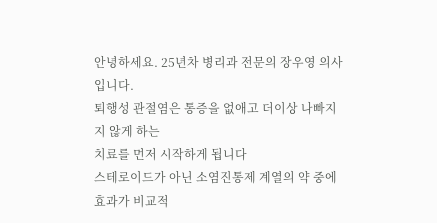안녕하세요. 25년차 병리과 전문의 장우영 의사입니다.
퇴행성 관절염은 통증을 없애고 더이상 나빠지지 않게 하는
치료를 먼저 시작하게 됩니다
스테로이드가 아닌 소염진통제 계열의 약 중에 효과가 비교적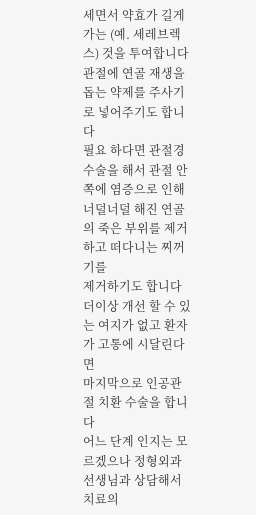세면서 약효가 길게 가는 (예. 세레브렉스) 것을 투여합니다
관절에 연골 재생을 돕는 약제를 주사기로 넣어주기도 합니다
필요 하다면 관절경 수술을 해서 관절 안쪽에 염증으로 인해
너덜너덜 해진 연골의 죽은 부위를 제거하고 떠다니는 찌꺼기를
제거하기도 합니다
더이상 개선 할 수 있는 여지가 없고 환자가 고통에 시달린다면
마지막으로 인공관절 치환 수술을 합니다
어느 단계 인지는 모르겠으나 정형외과 선생님과 상담해서
치료의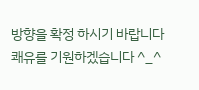방향을 확정 하시기 바랍니다
쾌유를 기원하겠습니다 ^_^